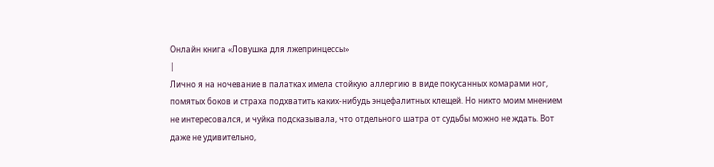Онлайн книга «Ловушка для лжепринцессы»
|
Лично я на ночевание в палатках имела стойкую аллергию в виде покусанных комарами ног, помятых боков и страха подхватить каких-нибудь энцефалитных клещей. Но никто моим мнением не интересовался, и чуйка подсказывала, что отдельного шатра от судьбы можно не ждать. Вот даже не удивительно,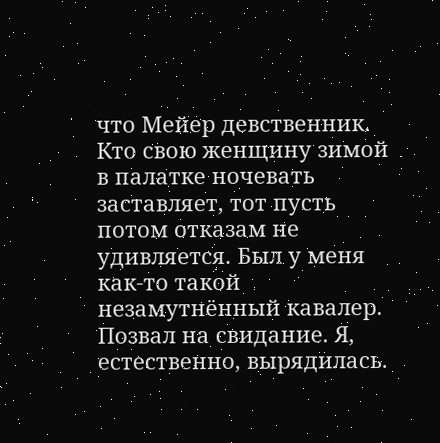что Мейер девственник. Кто свою женщину зимой в палатке ночевать заставляет, тот пусть потом отказам не удивляется. Был у меня как-то такой незамутнённый кавалер. Позвал на свидание. Я, естественно, вырядилась.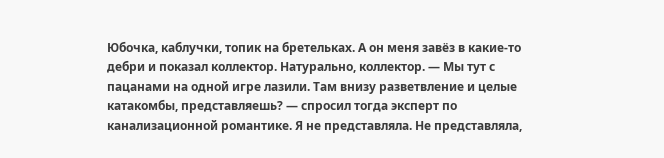Юбочка, каблучки, топик на бретельках. А он меня завёз в какие-то дебри и показал коллектор. Натурально, коллектор. — Мы тут с пацанами на одной игре лазили. Там внизу разветвление и целые катакомбы, представляешь? — спросил тогда эксперт по канализационной романтике. Я не представляла. Не представляла,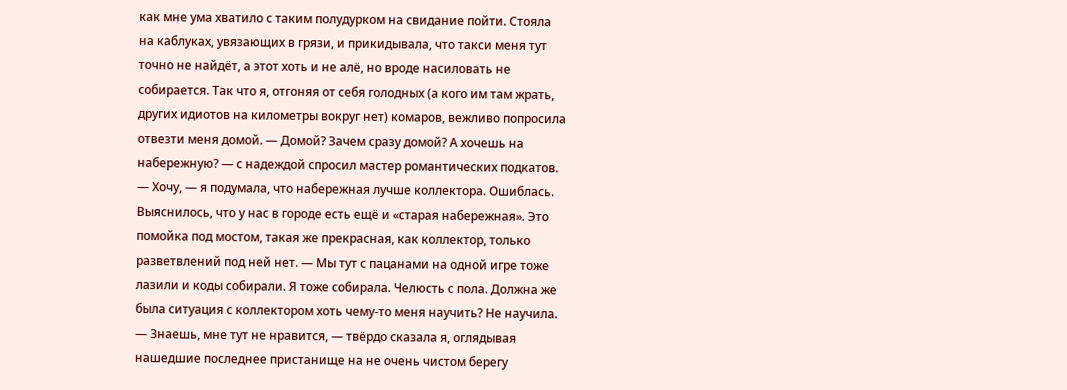как мне ума хватило с таким полудурком на свидание пойти. Стояла на каблуках, увязающих в грязи, и прикидывала, что такси меня тут точно не найдёт, а этот хоть и не алё, но вроде насиловать не собирается. Так что я, отгоняя от себя голодных (а кого им там жрать, других идиотов на километры вокруг нет) комаров, вежливо попросила отвезти меня домой. — Домой? Зачем сразу домой? А хочешь на набережную? — с надеждой спросил мастер романтических подкатов. — Хочу, — я подумала, что набережная лучше коллектора. Ошиблась. Выяснилось, что у нас в городе есть ещё и «старая набережная». Это помойка под мостом, такая же прекрасная, как коллектор, только разветвлений под ней нет. — Мы тут с пацанами на одной игре тоже лазили и коды собирали. Я тоже собирала. Челюсть с пола. Должна же была ситуация с коллектором хоть чему-то меня научить? Не научила. — Знаешь, мне тут не нравится, — твёрдо сказала я, оглядывая нашедшие последнее пристанище на не очень чистом берегу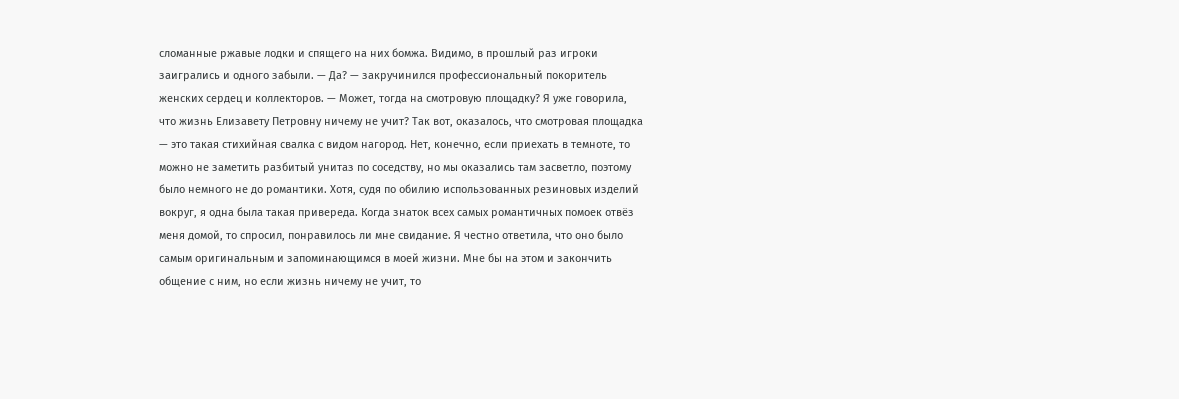сломанные ржавые лодки и спящего на них бомжа. Видимо, в прошлый раз игроки заигрались и одного забыли. — Да? — закручинился профессиональный покоритель женских сердец и коллекторов. — Может, тогда на смотровую площадку? Я уже говорила, что жизнь Елизавету Петровну ничему не учит? Так вот, оказалось, что смотровая площадка — это такая стихийная свалка с видом нагород. Нет, конечно, если приехать в темноте, то можно не заметить разбитый унитаз по соседству, но мы оказались там засветло, поэтому было немного не до романтики. Хотя, судя по обилию использованных резиновых изделий вокруг, я одна была такая привереда. Когда знаток всех самых романтичных помоек отвёз меня домой, то спросил, понравилось ли мне свидание. Я честно ответила, что оно было самым оригинальным и запоминающимся в моей жизни. Мне бы на этом и закончить общение с ним, но если жизнь ничему не учит, то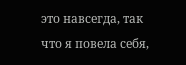это навсегда, так что я повела себя,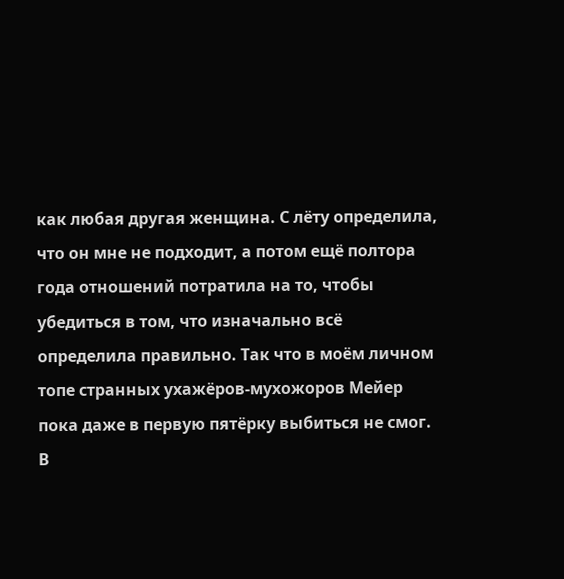как любая другая женщина. С лёту определила, что он мне не подходит, а потом ещё полтора года отношений потратила на то, чтобы убедиться в том, что изначально всё определила правильно. Так что в моём личном топе странных ухажёров-мухожоров Мейер пока даже в первую пятёрку выбиться не смог. В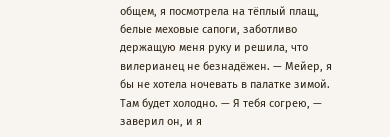общем, я посмотрела на тёплый плащ, белые меховые сапоги, заботливо держащую меня руку и решила, что вилерианец не безнадёжен. — Мейер, я бы не хотела ночевать в палатке зимой. Там будет холодно. — Я тебя согрею, — заверил он, и я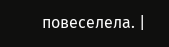повеселела. |